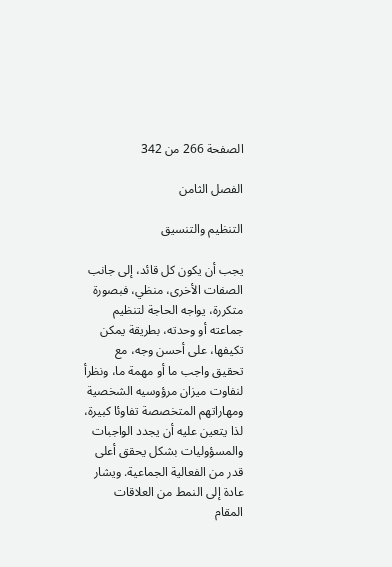الصفحة 266 من 342

الفصل الثامن

التنظيم والتنسيق

يجب أن يكون كل قائد، إلى جانب الصفات الأخرى، منظي، فبصورة متكررة، يواجه الحاجة لتنظيم جماعته أو وحدته، بطريقة يمكن تكيفها، على أحسن وجه، مع تحقيق واجب ما أو مهمة ما، ونظرأ لنفاوت ميزان مرؤوسيه الشخصية ومهاراتهم المتخصصة تفاوئا كبيرة، لذا يتعين عليه أن يجدد الواجبات والمسؤوليات بشكل يحقق أعلى قدر من الفعالية الجماعية. ويشار عادة إلى النمط من العلاقات المقام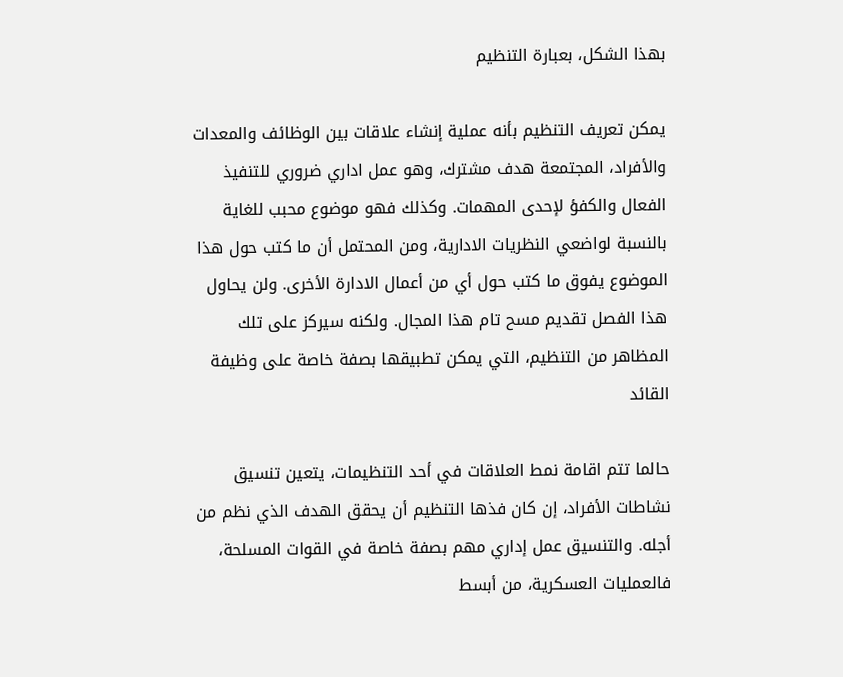بهذا الشكل، بعبارة التنظيم

يمكن تعريف التنظيم بأنه عملية إنشاء علاقات بين الوظائف والمعدات والأفراد، المجتمعة هدف مشترك، وهو عمل اداري ضروري للتنفيذ الفعال والكفؤ لإحدى المهمات. وكذلك فهو موضوع محبب للغاية بالنسبة لواضعي النظريات الادارية، ومن المحتمل أن ما كتب حول هذا الموضوع يفوق ما كتب حول أي من أعمال الادارة الأخرى. ولن يحاول هذا الفصل تقديم مسح تام هذا المجال. ولكنه سيركز على تلك المظاهر من التنظيم، التي يمكن تطبيقها بصفة خاصة على وظيفة القائد

حالما تتم اقامة نمط العلاقات في أحد التنظيمات، يتعين تنسيق نشاطات الأفراد، إن كان فذها التنظيم أن يحقق الهدف الذي نظم من أجله. والتنسيق عمل إداري مهم بصفة خاصة في القوات المسلحة، فالعمليات العسكرية، من أبسط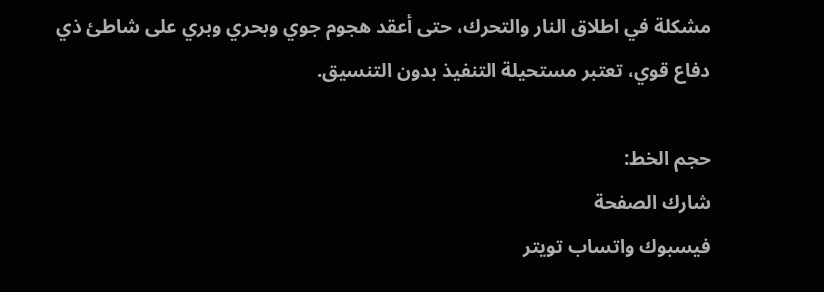مشكلة في اطلاق النار والتحرك، حتى أعقد هجوم جوي وبحري وبري على شاطئ ذي دفاع قوي، تعتبر مستحيلة التنفيذ بدون التنسيق.

حجم الخط:
شارك الصفحة
فيسبوك واتساب تويتر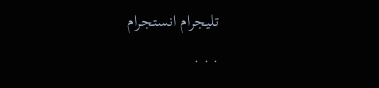تليجرام انستجرام
. . .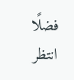فضلًا انتظر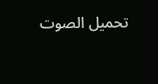تحميل الصوت